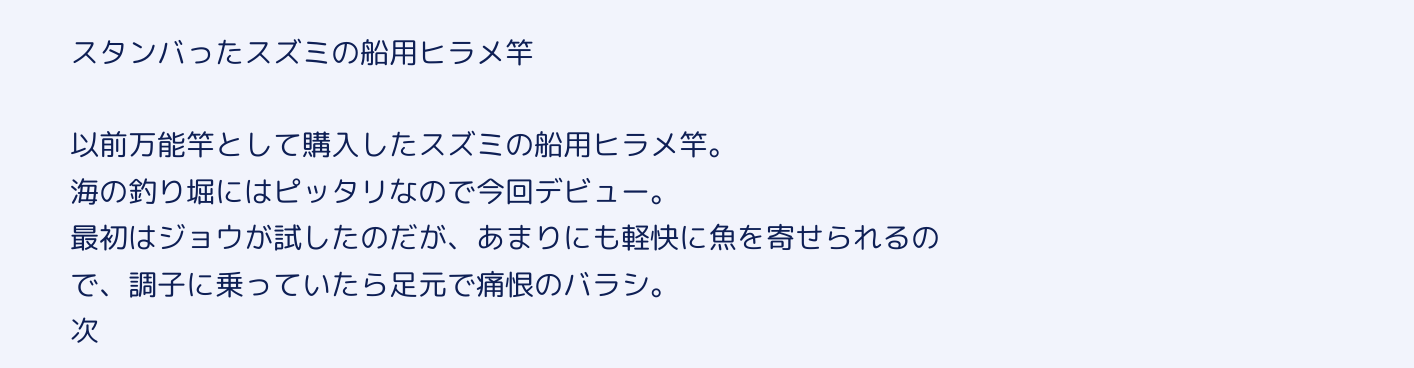スタンバったスズミの船用ヒラメ竿

以前万能竿として購入したスズミの船用ヒラメ竿。
海の釣り堀にはピッタリなので今回デビュー。
最初はジョウが試したのだが、あまりにも軽快に魚を寄せられるので、調子に乗っていたら足元で痛恨のバラシ。
次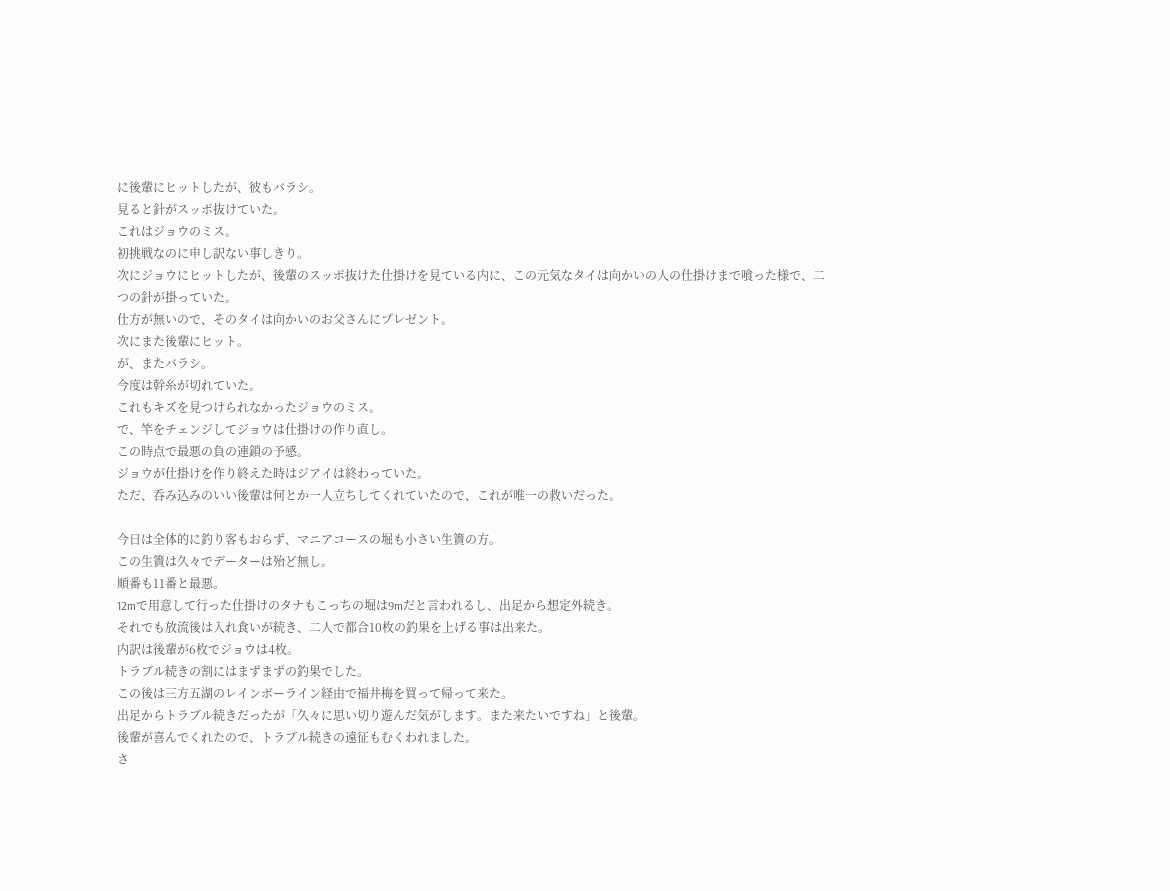に後輩にヒットしたが、彼もバラシ。
見ると針がスッポ抜けていた。
これはジョウのミス。
初挑戦なのに申し訳ない事しきり。
次にジョウにヒットしたが、後輩のスッポ抜けた仕掛けを見ている内に、この元気なタイは向かいの人の仕掛けまで喰った様で、二つの針が掛っていた。
仕方が無いので、そのタイは向かいのお父さんにプレゼント。
次にまた後輩にヒット。
が、またバラシ。
今度は幹糸が切れていた。
これもキズを見つけられなかったジョウのミス。
で、竿をチェンジしてジョウは仕掛けの作り直し。
この時点で最悪の負の連鎖の予感。
ジョウが仕掛けを作り終えた時はジアイは終わっていた。
ただ、呑み込みのいい後輩は何とか一人立ちしてくれていたので、これが唯一の救いだった。

今日は全体的に釣り客もおらず、マニアコースの堀も小さい生簀の方。
この生簀は久々でデーターは殆ど無し。
順番も11番と最悪。
12mで用意して行った仕掛けのタナもこっちの堀は9mだと言われるし、出足から想定外続き。
それでも放流後は入れ食いが続き、二人で都合10枚の釣果を上げる事は出来た。
内訳は後輩が6枚でジョウは4枚。
トラブル続きの割にはまずまずの釣果でした。
この後は三方五湖のレインボーライン経由で福井梅を買って帰って来た。
出足からトラブル続きだったが「久々に思い切り遊んだ気がします。また来たいですね」と後輩。
後輩が喜んでくれたので、トラブル続きの遠征もむくわれました。
さ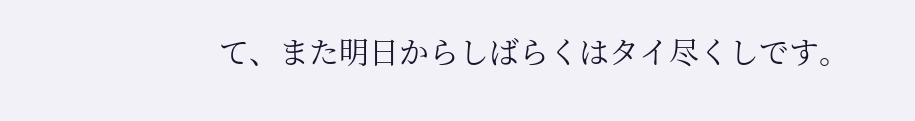て、また明日からしばらくはタイ尽くしです。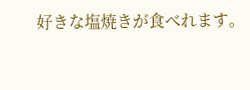好きな塩焼きが食べれます。